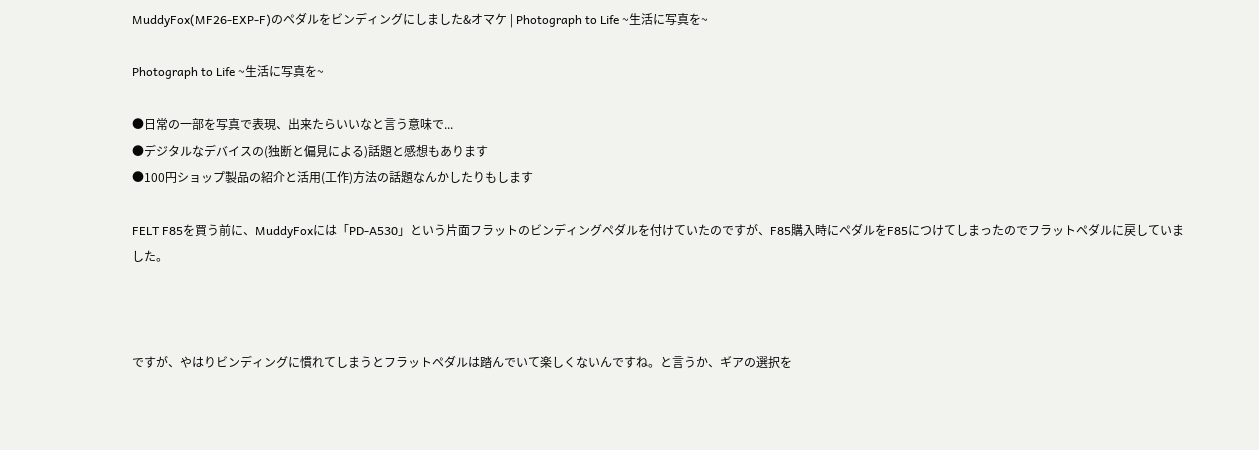MuddyFox(MF26-EXP-F)のペダルをビンディングにしました&オマケ | Photograph to Life ~生活に写真を~

Photograph to Life ~生活に写真を~

●日常の一部を写真で表現、出来たらいいなと言う意味で...
●デジタルなデバイスの(独断と偏見による)話題と感想もあります
●100円ショップ製品の紹介と活用(工作)方法の話題なんかしたりもします

FELT F85を買う前に、MuddyFoxには「PD-A530」という片面フラットのビンディングペダルを付けていたのですが、F85購入時にペダルをF85につけてしまったのでフラットペダルに戻していました。



ですが、やはりビンディングに慣れてしまうとフラットペダルは踏んでいて楽しくないんですね。と言うか、ギアの選択を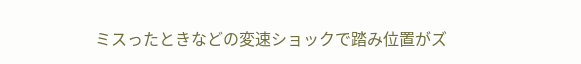ミスったときなどの変速ショックで踏み位置がズ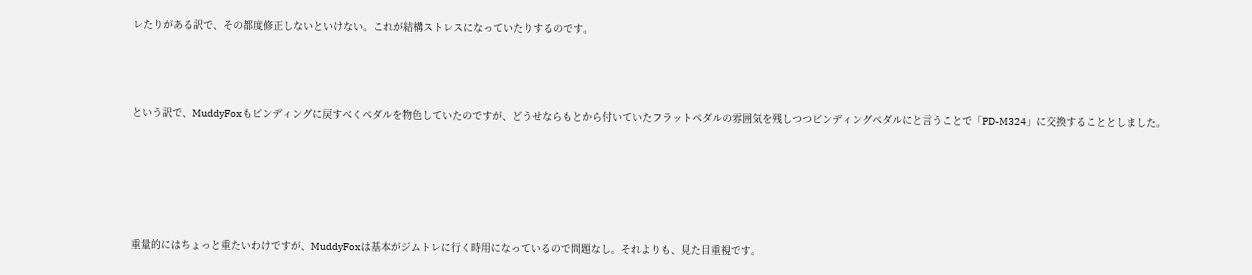レたりがある訳で、その都度修正しないといけない。これが結構ストレスになっていたりするのです。



という訳で、MuddyFoxもビンディングに戻すべくペダルを物色していたのですが、どうせならもとから付いていたフラットペダルの雰囲気を残しつつビンディングペダルにと言うことで「PD-M324」に交換することとしました。





重量的にはちょっと重たいわけですが、MuddyFoxは基本がジムトレに行く時用になっているので問題なし。それよりも、見た目重視です。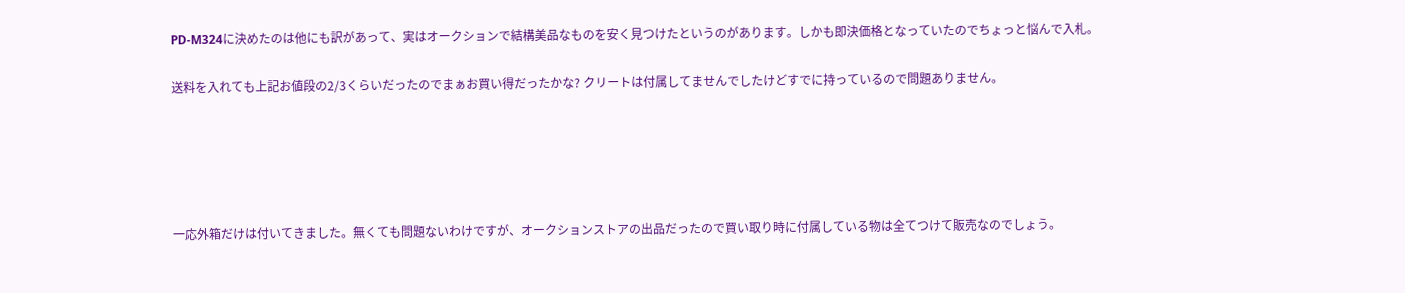PD-M324に決めたのは他にも訳があって、実はオークションで結構美品なものを安く見つけたというのがあります。しかも即決価格となっていたのでちょっと悩んで入札。

送料を入れても上記お値段の2/3くらいだったのでまぁお買い得だったかな? クリートは付属してませんでしたけどすでに持っているので問題ありません。





一応外箱だけは付いてきました。無くても問題ないわけですが、オークションストアの出品だったので買い取り時に付属している物は全てつけて販売なのでしょう。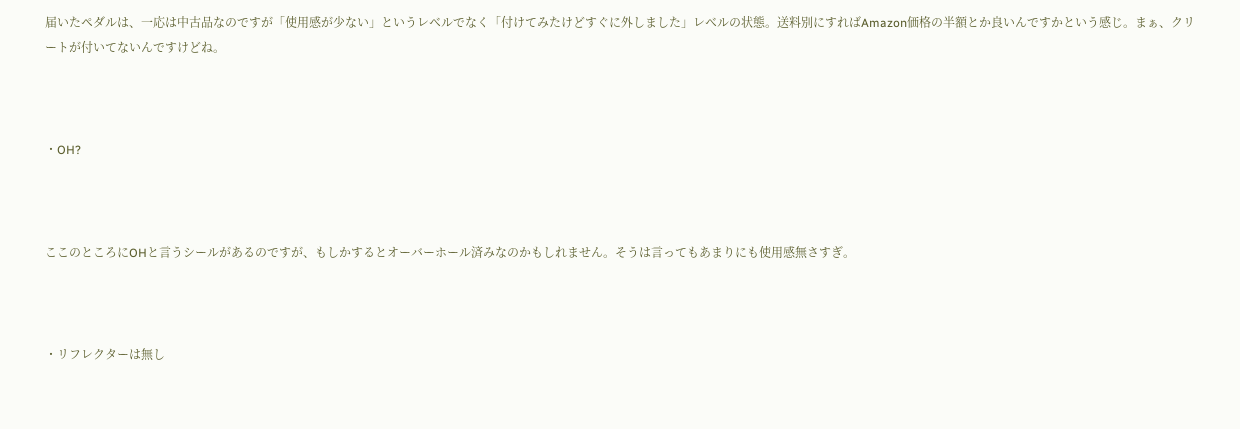届いたペダルは、一応は中古品なのですが「使用感が少ない」というレベルでなく「付けてみたけどすぐに外しました」レベルの状態。送料別にすればAmazon価格の半額とか良いんですかという感じ。まぁ、クリートが付いてないんですけどね。



・OH?



ここのところにOHと言うシールがあるのですが、もしかするとオーバーホール済みなのかもしれません。そうは言ってもあまりにも使用感無さすぎ。



・リフレクターは無し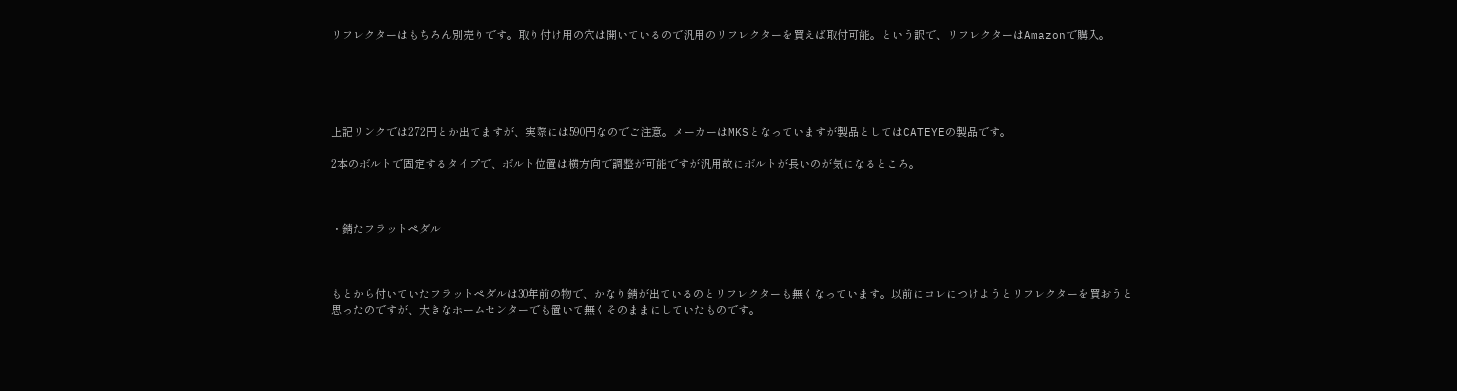リフレクターはもちろん別売りです。取り付け用の穴は開いているので汎用のリフレクターを買えば取付可能。という訳で、リフレクターはAmazonで購入。





上記リンクでは272円とか出てますが、実際には590円なのでご注意。メーカーはMKSとなっていますが製品としてはCATEYEの製品です。

2本のボルトで固定するタイプで、ボルト位置は横方向で調整が可能ですが汎用故にボルトが長いのが気になるところ。



・錆たフラットペダル



もとから付いていたフラットペダルは30年前の物で、かなり錆が出ているのとリフレクターも無くなっています。以前にコレにつけようとリフレクターを買おうと思ったのですが、大きなホームセンターでも置いて無くそのままにしていたものです。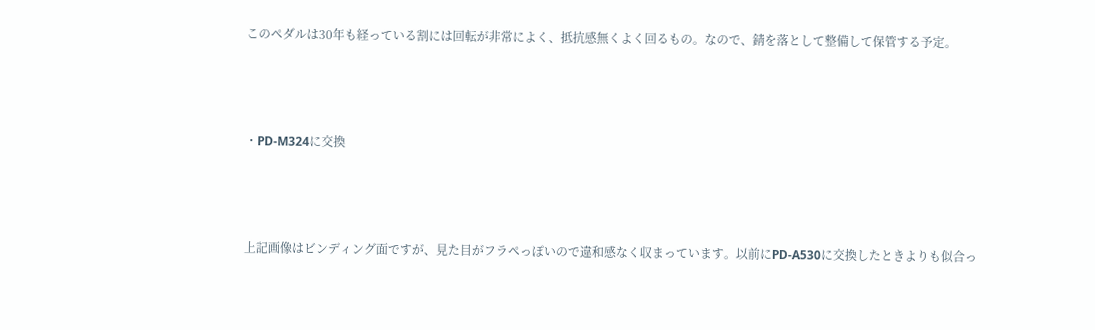このペダルは30年も経っている割には回転が非常によく、抵抗感無くよく回るもの。なので、錆を落として整備して保管する予定。



・PD-M324に交換



上記画像はビンディング面ですが、見た目がフラペっぽいので違和感なく収まっています。以前にPD-A530に交換したときよりも似合っ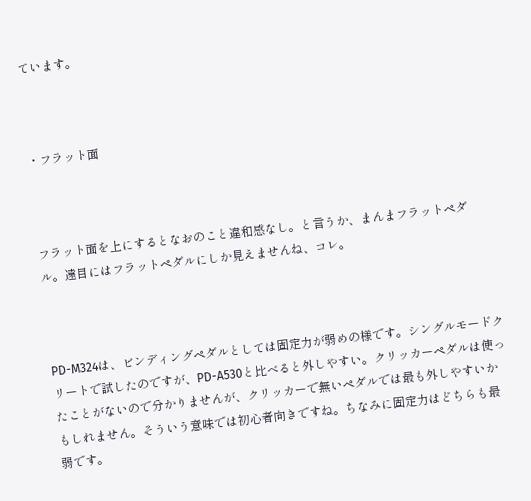ています。



・フラット面



フラット面を上にするとなおのこと違和感なし。と言うか、まんまフラットペダル。遠目にはフラットペダルにしか見えませんね、コレ。



PD-M324は、ビンディングペダルとしては固定力が弱めの様です。シングルモードクリートで試したのですが、PD-A530と比べると外しやすい。クリッカーペダルは使ったことがないので分かりませんが、クリッカーで無いペダルでは最も外しやすいかもしれません。そういう意味では初心者向きですね。ちなみに固定力はどちらも最弱です。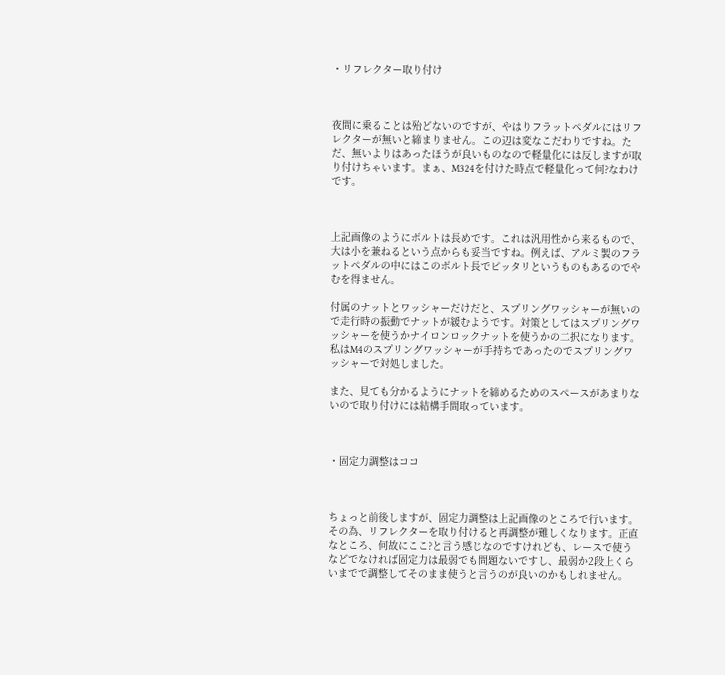・リフレクター取り付け



夜間に乗ることは殆どないのですが、やはりフラットペダルにはリフレクターが無いと締まりません。この辺は変なこだわりですね。ただ、無いよりはあったほうが良いものなので軽量化には反しますが取り付けちゃいます。まぁ、M324を付けた時点で軽量化って何?なわけです。



上記画像のようにボルトは長めです。これは汎用性から来るもので、大は小を兼ねるという点からも妥当ですね。例えば、アルミ製のフラットペダルの中にはこのボルト長でピッタリというものもあるのでやむを得ません。

付属のナットとワッシャーだけだと、スプリングワッシャーが無いので走行時の振動でナットが緩むようです。対策としてはスプリングワッシャーを使うかナイロンロックナットを使うかの二択になります。私はM4のスプリングワッシャーが手持ちであったのでスプリングワッシャーで対処しました。

また、見ても分かるようにナットを締めるためのスペースがあまりないので取り付けには結構手間取っています。



・固定力調整はココ



ちょっと前後しますが、固定力調整は上記画像のところで行います。その為、リフレクターを取り付けると再調整が難しくなります。正直なところ、何故にここ?と言う感じなのですけれども、レースで使うなどでなければ固定力は最弱でも問題ないですし、最弱か2段上くらいまでで調整してそのまま使うと言うのが良いのかもしれません。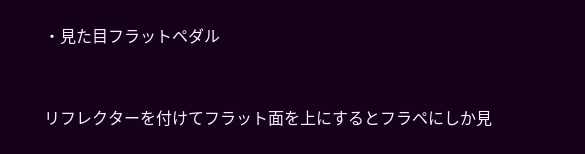・見た目フラットペダル



リフレクターを付けてフラット面を上にするとフラペにしか見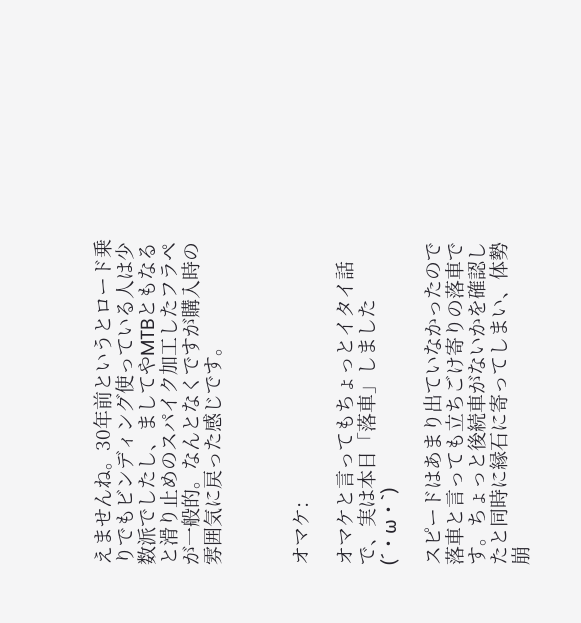えませんね。30年前というとロード乗りでもビンディング使っている人は少数派でしたし、ましてやMTBともなると滑り止めのスパイク加工したフラペが一般的。なんとなくですが購入時の雰囲気に戻った感じです。



オマケ:

オマケと言ってもちょっとイタイ話で、実は本日「落車」しました(´・ω・`)

スピードはあまり出ていなかったので落車と言っても立ちごけ寄りの落車です。ちょっと後続車がないかを確認したと同時に縁石に寄ってしまい、体勢崩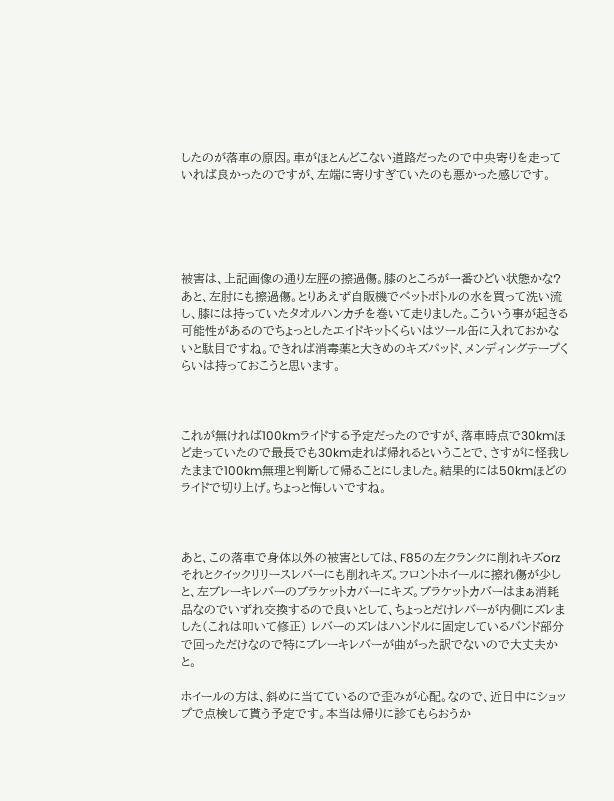したのが落車の原因。車がほとんどこない道路だったので中央寄りを走っていれば良かったのですが、左端に寄りすぎていたのも悪かった感じです。





被害は、上記画像の通り左脛の擦過傷。膝のところが一番ひどい状態かな? あと、左肘にも擦過傷。とりあえず自販機でペットボトルの水を買って洗い流し、膝には持っていたタオルハンカチを巻いて走りました。こういう事が起きる可能性があるのでちょっとしたエイドキットくらいはツール缶に入れておかないと駄目ですね。できれば消毒薬と大きめのキズパッド、メンディングテープくらいは持っておこうと思います。



これが無ければ100kmライドする予定だったのですが、落車時点で30kmほど走っていたので最長でも30km走れば帰れるということで、さすがに怪我したままで100km無理と判断して帰ることにしました。結果的には50kmほどのライドで切り上げ。ちょっと悔しいですね。



あと、この落車で身体以外の被害としては、F85の左クランクに削れキズorz それとクイックリリースレバーにも削れキズ。フロントホイールに擦れ傷が少しと、左ブレーキレバーのブラケットカバーにキズ。ブラケットカバーはまぁ消耗品なのでいずれ交換するので良いとして、ちょっとだけレバーが内側にズレました(これは叩いて修正) レバーのズレはハンドルに固定しているバンド部分で回っただけなので特にブレーキレバーが曲がった訳でないので大丈夫かと。

ホイールの方は、斜めに当てているので歪みが心配。なので、近日中にショップで点検して貰う予定です。本当は帰りに診てもらおうか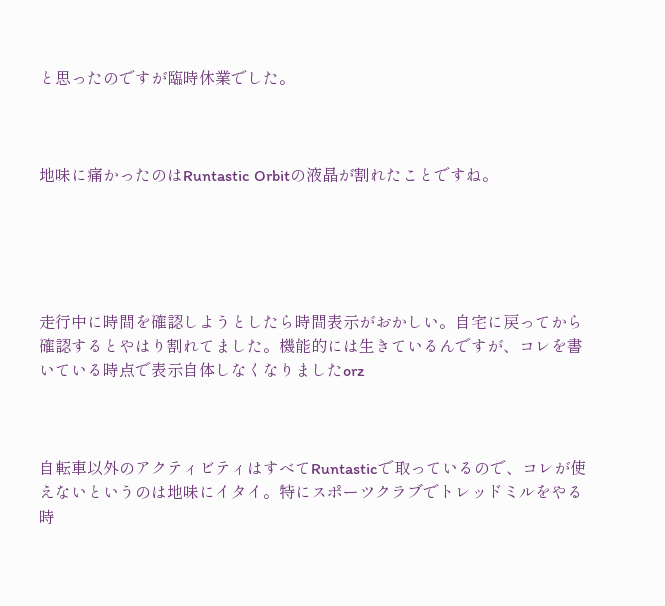と思ったのですが臨時休業でした。



地味に痛かったのはRuntastic Orbitの液晶が割れたことですね。





走行中に時間を確認しようとしたら時間表示がおかしい。自宅に戻ってから確認するとやはり割れてました。機能的には生きているんですが、コレを書いている時点で表示自体しなくなりましたorz



自転車以外のアクティビティはすべてRuntasticで取っているので、コレが使えないというのは地味にイタイ。特にスポーツクラブでトレッドミルをやる時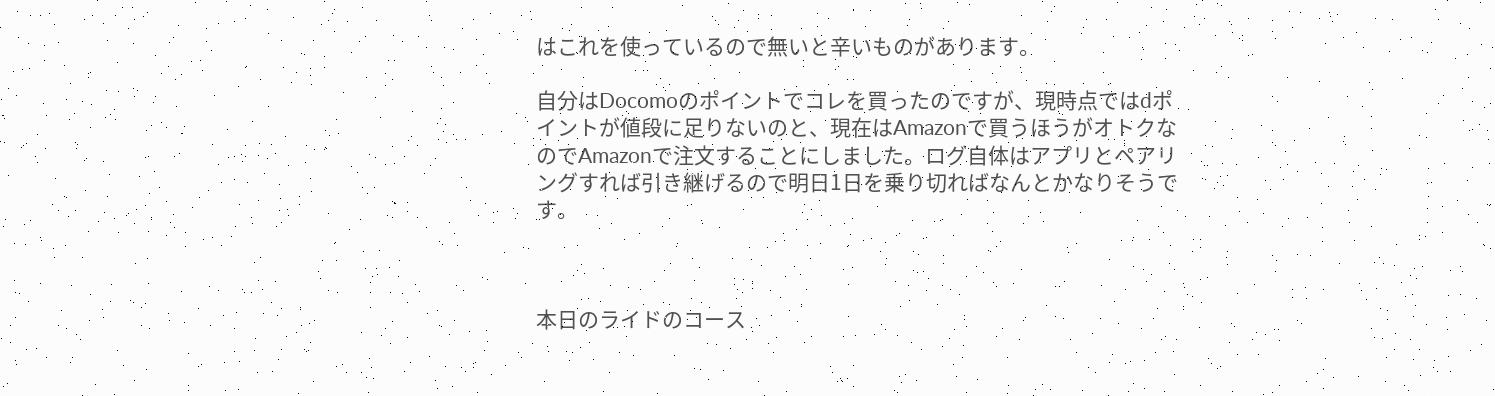はこれを使っているので無いと辛いものがあります。

自分はDocomoのポイントでコレを買ったのですが、現時点ではdポイントが値段に足りないのと、現在はAmazonで買うほうがオトクなのでAmazonで注文することにしました。ログ自体はアプリとペアリングすれば引き継げるので明日1日を乗り切ればなんとかなりそうです。



本日のライドのコース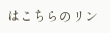はこちらのリン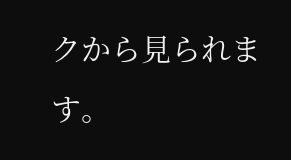クから見られます。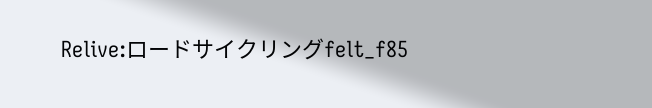Relive:ロードサイクリングfelt_f85